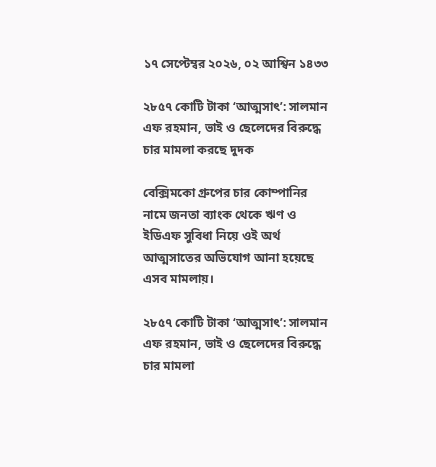১৭ সেপ্টেম্বর ২০২৬, ০২ আশ্বিন ১৪৩৩

২৮৫৭ কোটি টাকা ‘আত্মসাৎ’: সালমান এফ রহমান, ভাই ও ছেলেদের বিরুদ্ধে চার মামলা করছে দুদক

বেক্সিমকো গ্রুপের চার কোম্পানির নামে জনতা ব্যাংক থেকে ঋণ ও ইডিএফ সুবিধা নিয়ে ওই অর্থ আত্মসাতের অভিযোগ আনা হয়েছে এসব মামলায়।

২৮৫৭ কোটি টাকা ‘আত্মসাৎ’: সালমান এফ রহমান, ভাই ও ছেলেদের বিরুদ্ধে চার মামলা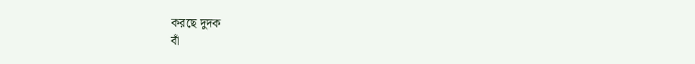করছে দুদক
বাঁ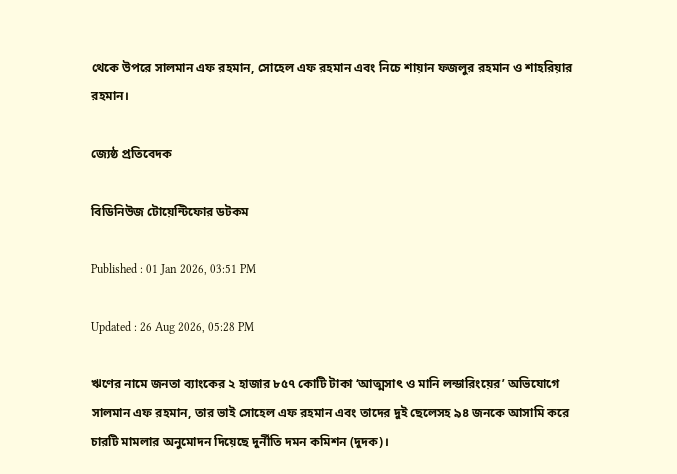থেকে উপরে সালমান এফ রহমান, সোহেল এফ রহমান এবং নিচে শায়ান ফজলুর রহমান ও শাহরিয়ার রহমান।

জ্যেষ্ঠ প্রতিবেদক

বিডিনিউজ টোয়েন্টিফোর ডটকম

Published : 01 Jan 2026, 03:51 PM

Updated : 26 Aug 2026, 05:28 PM

ঋণের নামে জনতা ব্যাংকের ২ হাজার ৮৫৭ কোটি টাকা ‘আত্মসাৎ ও মানি লন্ডারিংয়ের’ অভিযোগে সালমান এফ রহমান, তার ভাই সোহেল এফ রহমান এবং তাদের দুই ছেলেসহ ৯৪ জনকে আসামি করে চারটি মামলার অনুমোদন দিয়েছে দুর্নীতি দমন কমিশন (দুদক)।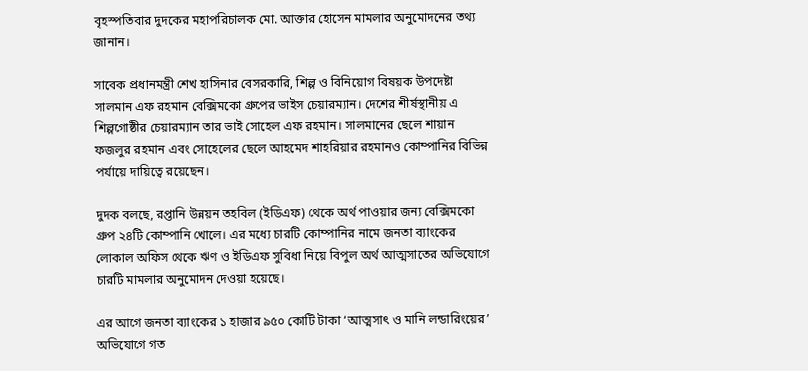বৃহস্পতিবার দুদকের মহাপরিচালক মো. আক্তার হোসেন মামলার অনুমোদনের তথ্য জানান।

সাবেক প্রধানমন্ত্রী শেখ হাসিনার বেসরকারি, শিল্প ও বিনিয়োগ বিষয়ক উপদেষ্টা সালমান এফ রহমান বেক্সিমকো গ্রুপের ভাইস চেয়ারম্যান। দেশের শীর্ষস্থানীয় এ শিল্পগোষ্ঠীর চেয়ারম্যান তার ভাই সোহেল এফ রহমান। সালমানের ছেলে শায়ান ফজলুর রহমান এবং সোহেলের ছেলে আহমেদ শাহরিয়ার রহমানও কোম্পানির বিভিন্ন পর্যায়ে দায়িত্বে রয়েছেন।

দুদক বলছে, রপ্তানি উন্নয়ন তহবিল (ইডিএফ) থেকে অর্থ পাওয়ার জন্য বেক্সিমকো গ্রুপ ২৪টি কোম্পানি খোলে। এর মধ্যে চারটি কোম্পানির নামে জনতা ব্যাংকের লোকাল অফিস থেকে ঋণ ও ইডিএফ সুবিধা নিয়ে বিপুল অর্থ আত্মসাতের অভিযোগে চারটি মামলার অনুমোদন দেওয়া হয়েছে।

এর আগে জনতা ব্যাংকের ১ হাজার ৯৫০ কোটি টাকা ‘আত্মসাৎ ও মানি লন্ডারিংয়ের’ অভিযোগে গত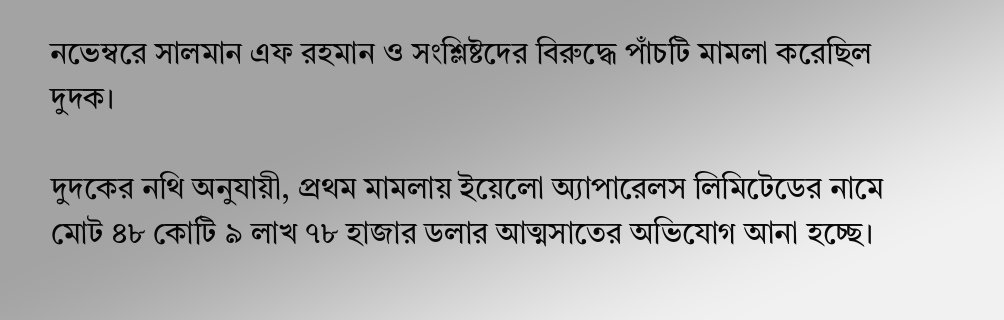নভেম্বরে সালমান এফ রহমান ও সংশ্লিষ্টদের বিরুদ্ধে পাঁচটি মামলা করেছিল দুদক।

দুদকের নথি অনুযায়ী, প্রথম মামলায় ইয়েলো অ্যাপারেলস লিমিটেডের নামে মোট ৪৮ কোটি ৯ লাখ ৭৮ হাজার ডলার আত্মসাতের অভিযোগ আনা হচ্ছে।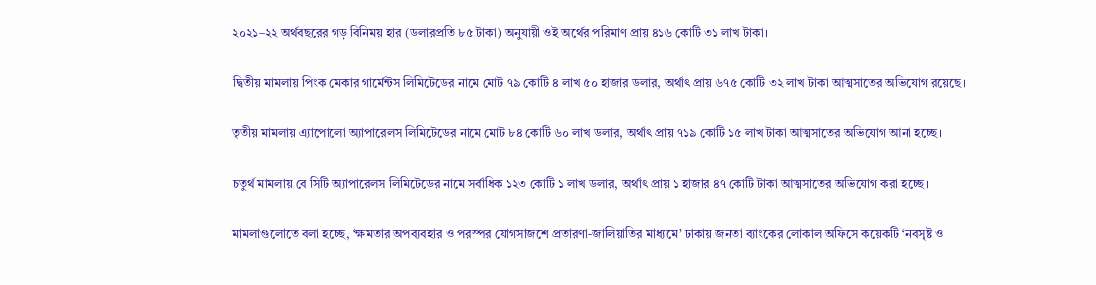২০২১–২২ অর্থবছরের গড় বিনিময় হার (ডলারপ্রতি ৮৫ টাকা) অনুযায়ী ওই অর্থের পরিমাণ প্রায় ৪১৬ কোটি ৩১ লাখ টাকা।

দ্বিতীয় মামলায় পিংক মেকার গার্মেন্টস লিমিটেডের নামে মোট ৭৯ কোটি ৪ লাখ ৫০ হাজার ডলার, অর্থাৎ প্রায় ৬৭৫ কোটি ৩২ লাখ টাকা আত্মসাতের অভিযোগ রয়েছে।

তৃতীয় মামলায় এ্যাপোলো অ্যাপারেলস লিমিটেডের নামে মোট ৮৪ কোটি ৬০ লাখ ডলার, অর্থাৎ প্রায় ৭১৯ কোটি ১৫ লাখ টাকা আত্মসাতের অভিযোগ আনা হচ্ছে।

চতুর্থ মামলায় বে সিটি অ্যাপারেলস লিমিটেডের নামে সর্বাধিক ১২৩ কোটি ১ লাখ ডলার, অর্থাৎ প্রায় ১ হাজার ৪৭ কোটি টাকা আত্মসাতের অভিযোগ করা হচ্ছে।

মামলাগুলোতে বলা হচ্ছে, ‘ক্ষমতার অপব্যবহার ও পরস্পর যোগসাজশে প্রতারণা-জালিয়াতির মাধ্যমে’ ঢাকায় জনতা ব্যাংকের লোকাল অফিসে কয়েকটি ‘নবসৃষ্ট ও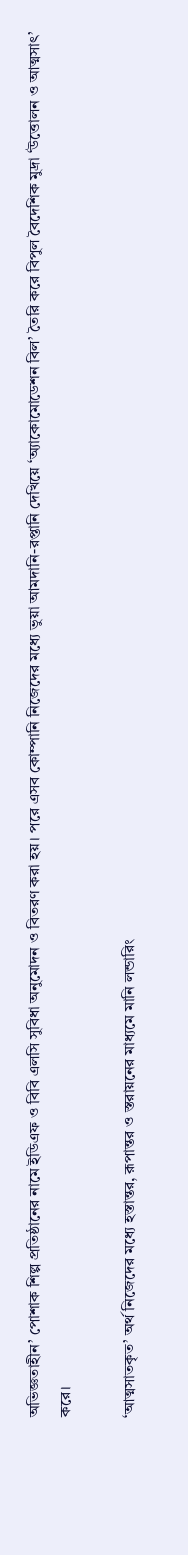অভিজ্ঞতাহীন’ পোশাক শিল্প প্রতিষ্ঠানের নামে ইডিএফ ও বিবি এলসি সুবিধা অনুমোদন ও বিতরণ করা হয়। পরে এসব কোম্পানি নিজেদের মধ্যে ভুয়া আমদানি-রপ্তানি দেখিয়ে ‘অ্যাকোমোডেশন বিল’ তৈরি করে বিপুল বৈদেশিক মুদ্রা ‘উত্তোলন ও আত্মসাৎ’ করে।

‘আত্মসাতকৃত’ অর্থ নিজেদের মধ্যে হস্তান্তর, রূপান্তর ও স্তরায়নের মাধ্যমে মানি লন্ডারিং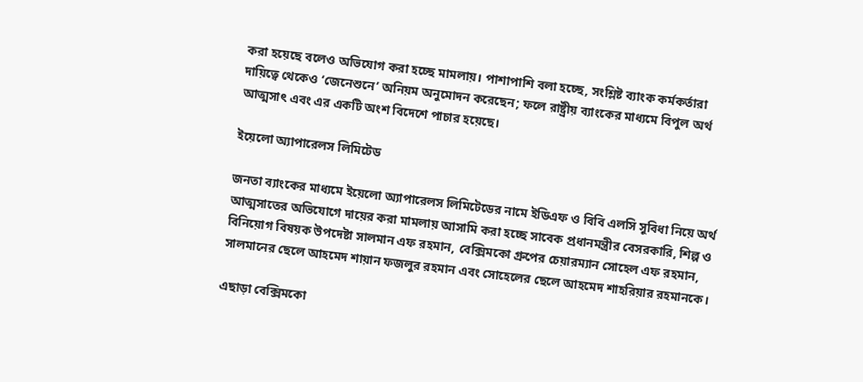করা হয়েছে বলেও অভিযোগ করা হচ্ছে মামলায়। পাশাপাশি বলা হচ্ছে, সংশ্লিষ্ট ব্যাংক কর্মকর্তারা দায়িত্বে থেকেও ‘জেনেশুনে’ অনিয়ম অনুমোদন করেছেন; ফলে রাষ্ট্রীয় ব্যাংকের মাধ্যমে বিপুল অর্থ আত্মসাৎ এবং এর একটি অংশ বিদেশে পাচার হয়েছে।

ইয়েলো অ্যাপারেলস লিমিটেড

জনতা ব্যাংকের মাধ্যমে ইয়েলো অ্যাপারেলস লিমিটেডের নামে ইডিএফ ও বিবি এলসি সুবিধা নিয়ে অর্থ আত্মসাতের অভিযোগে দায়ের করা মামলায় আসামি করা হচ্ছে সাবেক প্রধানমন্ত্রীর বেসরকারি, শিল্প ও বিনিয়োগ বিষয়ক উপদেষ্টা সালমান এফ রহমান, বেক্সিমকো গ্রুপের চেয়ারম্যান সোহেল এফ রহমান, সালমানের ছেলে আহমেদ শায়ান ফজলুর রহমান এবং সোহেলের ছেলে আহমেদ শাহরিয়ার রহমানকে।

এছাড়া বেক্সিমকো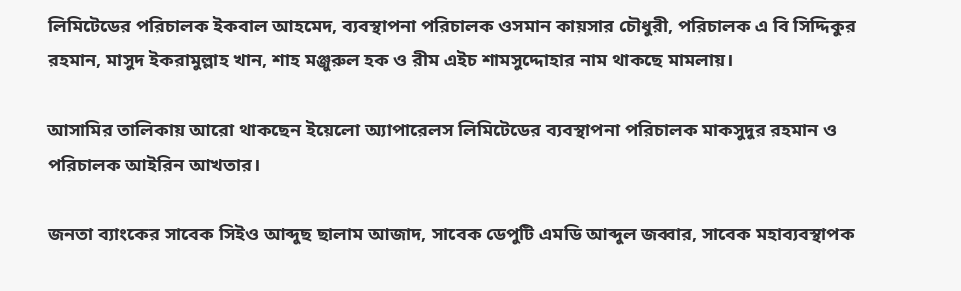লিমিটেডের পরিচালক ইকবাল আহমেদ, ব্যবস্থাপনা পরিচালক ওসমান কায়সার চৌধুরী, পরিচালক এ বি সিদ্দিকুর রহমান, মাসুদ ইকরামুল্লাহ খান, শাহ মঞ্জুরুল হক ও রীম এইচ শামসুদ্দোহার নাম থাকছে মামলায়।

আসামির তালিকায় আরো থাকছেন ইয়েলো অ্যাপারেলস লিমিটেডের ব্যবস্থাপনা পরিচালক মাকসুদুর রহমান ও পরিচালক আইরিন আখতার।

জনতা ব্যাংকের সাবেক সিইও আব্দুছ ছালাম আজাদ, সাবেক ডেপুটি এমডি আব্দুল জব্বার, সাবেক মহাব্যবস্থাপক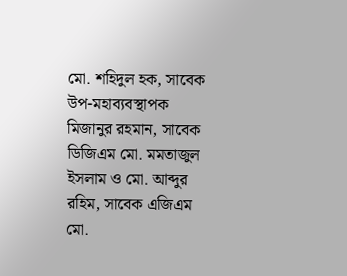মো. শহিদুল হক, সাবেক উপ-মহাব্যবস্থাপক মিজানুর রহমান, সাবেক ডিজিএম মো. মমতাজুল ইসলাম ও মো. আব্দুর রহিম, সাবেক এজিএম মো.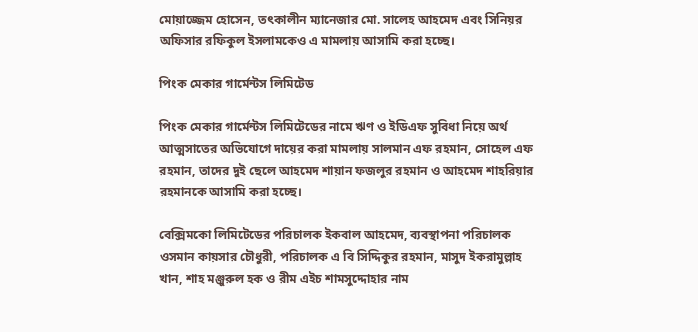মোয়াজ্জেম হোসেন, তৎকালীন ম্যানেজার মো. সালেহ আহমেদ এবং সিনিয়র অফিসার রফিকুল ইসলামকেও এ মামলায় আসামি করা হচ্ছে।

পিংক মেকার গার্মেন্টস লিমিটেড

পিংক মেকার গার্মেন্টস লিমিটেডের নামে ঋণ ও ইডিএফ সুবিধা নিয়ে অর্থ আত্মসাতের অভিযোগে দায়ের করা মামলায় সালমান এফ রহমান, সোহেল এফ রহমান, তাদের দুই ছেলে আহমেদ শায়ান ফজলুর রহমান ও আহমেদ শাহরিয়ার রহমানকে আসামি করা হচ্ছে।

বেক্সিমকো লিমিটেডের পরিচালক ইকবাল আহমেদ, ব্যবস্থাপনা পরিচালক ওসমান কায়সার চৌধুরী, পরিচালক এ বি সিদ্দিকুর রহমান, মাসুদ ইকরামুল্লাহ খান, শাহ মঞ্জুরুল হক ও রীম এইচ শামসুদ্দোহার নাম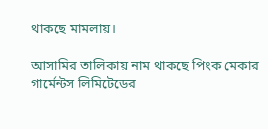থাকছে মামলায়।

আসামির তালিকায় নাম থাকছে পিংক মেকার গার্মেন্টস লিমিটেডের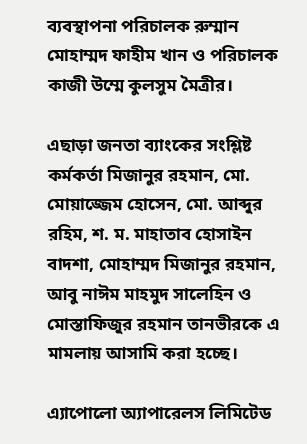ব্যবস্থাপনা পরিচালক রুম্মান মোহাম্মদ ফাহীম খান ও পরিচালক কাজী উম্মে কুলসুম মৈত্রীর।

এছাড়া জনতা ব্যাংকের সংশ্লিষ্ট কর্মকর্তা মিজানুর রহমান, মো. মোয়াজ্জেম হোসেন, মো. আব্দুর রহিম, শ. ম. মাহাতাব হোসাইন বাদশা, মোহাম্মদ মিজানুর রহমান, আবু নাঈম মাহমুদ সালেহিন ও মোস্তাফিজুর রহমান তানভীরকে এ মামলায় আসামি করা হচ্ছে।

এ্যাপোলো অ্যাপারেলস লিমিটেড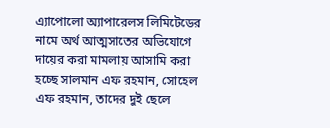এ্যাপোলো অ্যাপারেলস লিমিটেডের নামে অর্থ আত্মসাতের অভিযোগে দায়ের করা মামলায় আসামি করা হচ্ছে সালমান এফ রহমান, সোহেল এফ রহমান, তাদের দুই ছেলে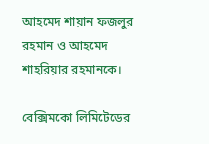আহমেদ শায়ান ফজলুর রহমান ও আহমেদ শাহরিয়ার রহমানকে।

বেক্সিমকো লিমিটেডের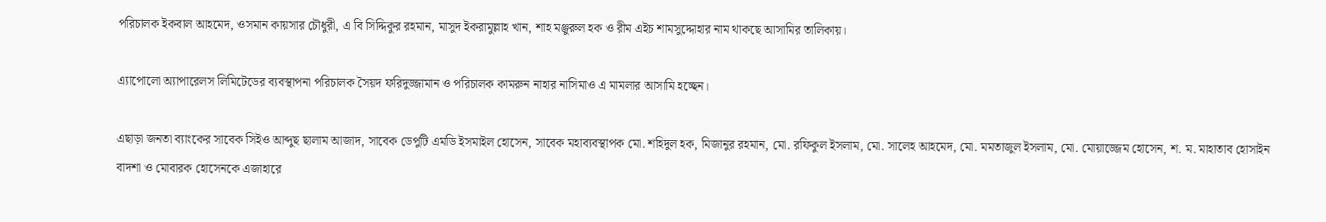পরিচালক ইকবাল আহমেদ, ওসমান কায়সার চৌধুরী, এ বি সিদ্দিকুর রহমান, মাসুদ ইকরামুল্লাহ খান, শাহ মঞ্জুরুল হক ও রীম এইচ শামসুদ্দোহার নাম থাকছে আসামির তালিকায়।

এ্যাপোলো অ্যাপারেলস লিমিটেডের ব্যবস্থাপনা পরিচালক সৈয়দ ফরিদুজ্জামান ও পরিচালক কামরুন নাহার নাসিমাও এ মামলার আসামি হচ্ছেন।

এছাড়া জনতা ব্যাংকের সাবেক সিইও আব্দুছ ছালাম আজাদ, সাবেক ডেপুটি এমডি ইসমাইল হোসেন, সাবেক মহাব্যবস্থাপক মো. শহিদুল হক, মিজানুর রহমান, মো. রফিকুল ইসলাম, মো. সালেহ আহমেদ, মো. মমতাজুল ইসলাম, মো. মোয়াজ্জেম হোসেন, শ. ম. মাহাতাব হোসাইন বাদশা ও মোবারক হোসেনকে এজাহারে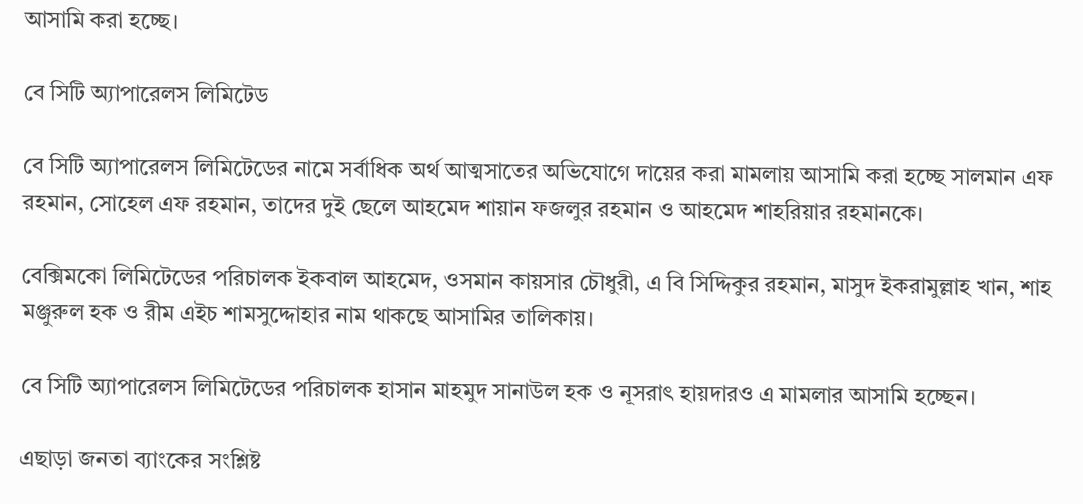আসামি করা হচ্ছে।

বে সিটি অ্যাপারেলস লিমিটেড

বে সিটি অ্যাপারেলস লিমিটেডের নামে সর্বাধিক অর্থ আত্মসাতের অভিযোগে দায়ের করা মামলায় আসামি করা হচ্ছে সালমান এফ রহমান, সোহেল এফ রহমান, তাদের দুই ছেলে আহমেদ শায়ান ফজলুর রহমান ও আহমেদ শাহরিয়ার রহমানকে।

বেক্সিমকো লিমিটেডের পরিচালক ইকবাল আহমেদ, ওসমান কায়সার চৌধুরী, এ বি সিদ্দিকুর রহমান, মাসুদ ইকরামুল্লাহ খান, শাহ মঞ্জুরুল হক ও রীম এইচ শামসুদ্দোহার নাম থাকছে আসামির তালিকায়।

বে সিটি অ্যাপারেলস লিমিটেডের পরিচালক হাসান মাহমুদ সানাউল হক ও নূসরাৎ হায়দারও এ মামলার আসামি হচ্ছেন।

এছাড়া জনতা ব্যাংকের সংশ্লিষ্ট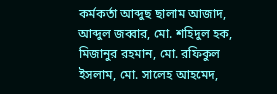কর্মকর্তা আব্দুছ ছালাম আজাদ, আব্দুল জব্বার, মো. শহিদুল হক, মিজানুর রহমান, মো. রফিকুল ইসলাম, মো. সালেহ আহমেদ,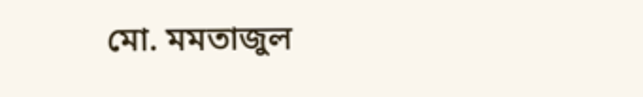মো. মমতাজুল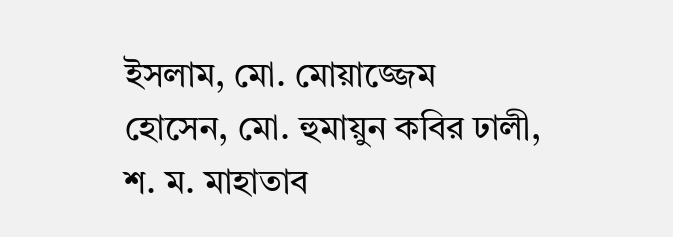ইসলাম, মো. মোয়াজ্জেম হোসেন, মো. হুমায়ুন কবির ঢালী, শ. ম. মাহাতাব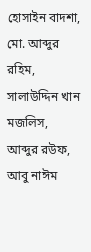হোসাইন বাদশা, মো. আব্দুর রহিম, সালাউদ্দিন খান মজলিস, আব্দুর রউফ, আবু নাঈম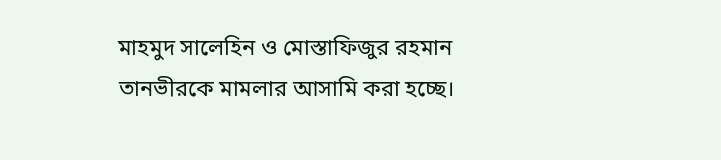মাহমুদ সালেহিন ও মোস্তাফিজুর রহমান তানভীরকে মামলার আসামি করা হচ্ছে।